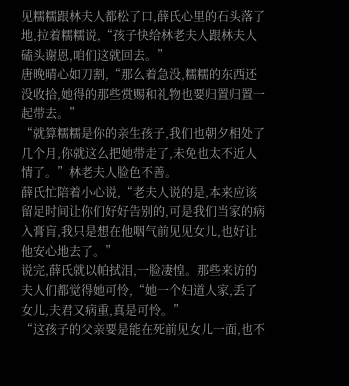见糯糯跟林夫人都松了口,薛氏心里的石头落了地,拉着糯糯说,“孩子快给林老夫人跟林夫人磕头谢恩,咱们这就回去。”
唐晚晴心如刀割,“那么着急没,糯糯的东西还没收拾,她得的那些赏赐和礼物也要归置归置一起带去。”
“就算糯糯是你的亲生孩子,我们也朝夕相处了几个月,你就这么把她带走了,未免也太不近人情了。”林老夫人脸色不善。
薛氏忙陪着小心说,“老夫人说的是,本来应该留足时间让你们好好告别的,可是我们当家的病入膏肓,我只是想在他咽气前见见女儿,也好让他安心地去了。”
说完,薛氏就以帕拭泪,一脸凄惶。那些来访的夫人们都觉得她可怜,“她一个妇道人家,丢了女儿,夫君又病重,真是可怜。”
“这孩子的父亲要是能在死前见女儿一面,也不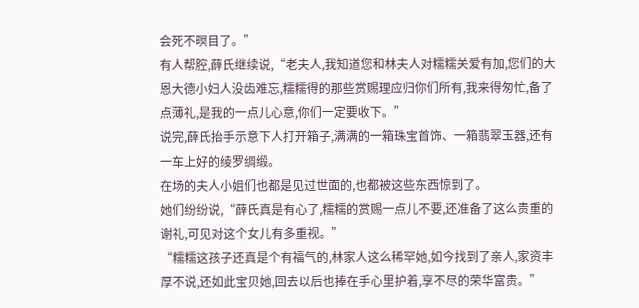会死不暝目了。”
有人帮腔,薛氏继续说,“老夫人,我知道您和林夫人对糯糯关爱有加,您们的大恩大德小妇人没齿难忘,糯糯得的那些赏赐理应归你们所有,我来得匆忙,备了点薄礼,是我的一点儿心意,你们一定要收下。”
说完,薛氏抬手示意下人打开箱子,满满的一箱珠宝首饰、一箱翡翠玉器,还有一车上好的绫罗绸缎。
在场的夫人小姐们也都是见过世面的,也都被这些东西惊到了。
她们纷纷说,“薛氏真是有心了,糯糯的赏赐一点儿不要,还准备了这么贵重的谢礼,可见对这个女儿有多重视。”
“糯糯这孩子还真是个有福气的,林家人这么稀罕她,如今找到了亲人,家资丰厚不说,还如此宝贝她,回去以后也捧在手心里护着,享不尽的荣华富贵。”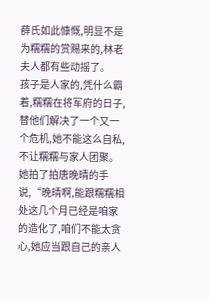薛氏如此慷慨,明显不是为糯糯的赏赐来的,林老夫人都有些动摇了。
孩子是人家的,凭什么霸着,糯糯在将军府的日子,替他们解决了一个又一个危机,她不能这么自私,不让糯糯与家人团聚。
她拍了拍唐晚晴的手说,“晚晴啊,能跟糯糯相处这几个月已经是咱家的造化了,咱们不能太贪心,她应当跟自己的亲人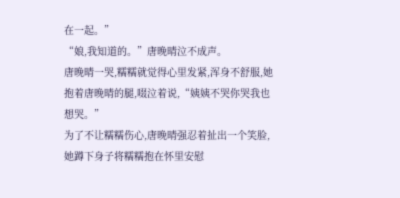在一起。”
“娘,我知道的。”唐晚晴泣不成声。
唐晚晴一哭,糯糯就觉得心里发紧,浑身不舒服,她抱着唐晚晴的腿,啜泣着说,“姨姨不哭你哭我也想哭。”
为了不让糯糯伤心,唐晚晴强忍着扯出一个笑脸,她蹲下身子将糯糯抱在怀里安慰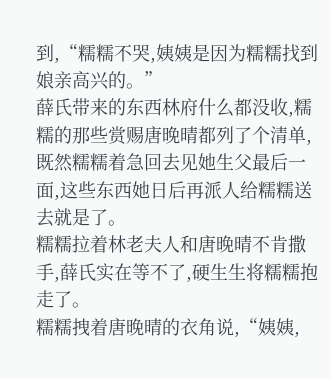到,“糯糯不哭,姨姨是因为糯糯找到娘亲高兴的。”
薛氏带来的东西林府什么都没收,糯糯的那些赏赐唐晚晴都列了个清单,既然糯糯着急回去见她生父最后一面,这些东西她日后再派人给糯糯送去就是了。
糯糯拉着林老夫人和唐晚晴不肯撒手,薛氏实在等不了,硬生生将糯糯抱走了。
糯糯拽着唐晚晴的衣角说,“姨姨,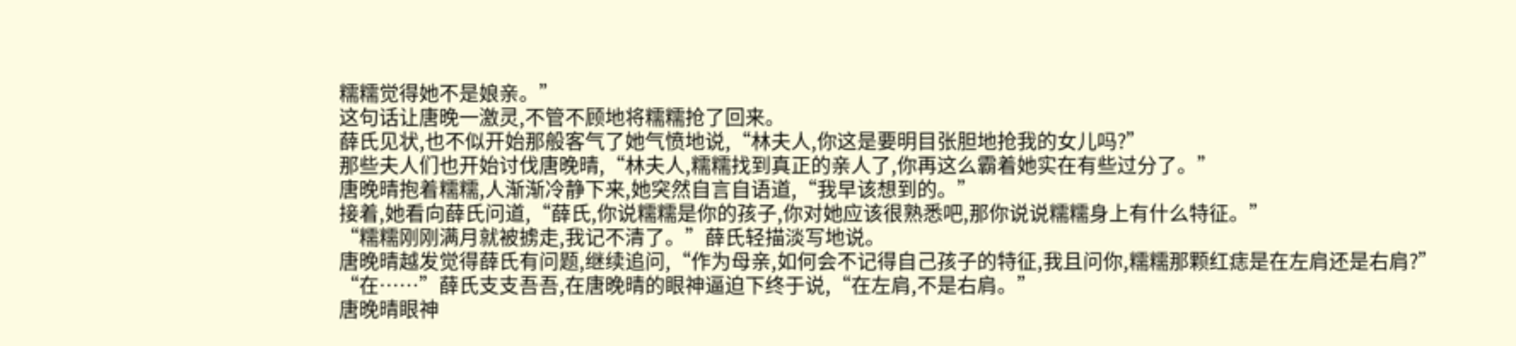糯糯觉得她不是娘亲。”
这句话让唐晚一激灵,不管不顾地将糯糯抢了回来。
薛氏见状,也不似开始那般客气了她气愤地说,“林夫人,你这是要明目张胆地抢我的女儿吗?”
那些夫人们也开始讨伐唐晚晴,“林夫人,糯糯找到真正的亲人了,你再这么霸着她实在有些过分了。”
唐晚晴抱着糯糯,人渐渐冷静下来,她突然自言自语道,“我早该想到的。”
接着,她看向薛氏问道,“薛氏,你说糯糯是你的孩子,你对她应该很熟悉吧,那你说说糯糯身上有什么特征。”
“糯糯刚刚满月就被掳走,我记不清了。”薛氏轻描淡写地说。
唐晚晴越发觉得薛氏有问题,继续追问,“作为母亲,如何会不记得自己孩子的特征,我且问你,糯糯那颗红痣是在左肩还是右肩?”
“在……”薛氏支支吾吾,在唐晚晴的眼神逼迫下终于说,“在左肩,不是右肩。”
唐晚晴眼神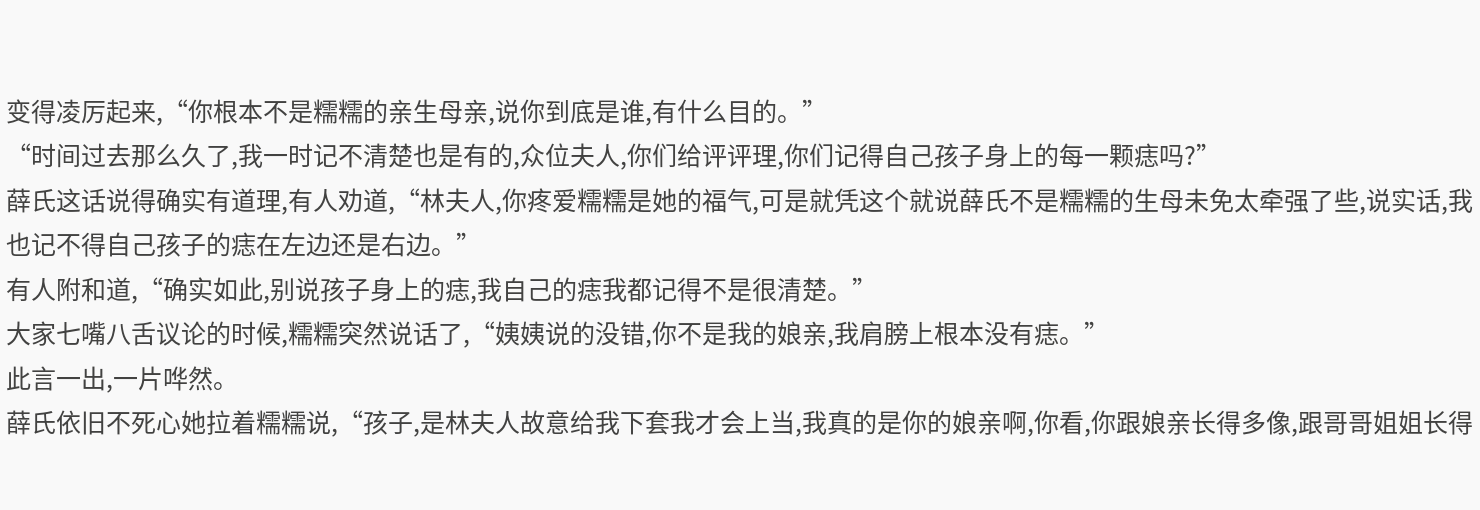变得凌厉起来,“你根本不是糯糯的亲生母亲,说你到底是谁,有什么目的。”
“时间过去那么久了,我一时记不清楚也是有的,众位夫人,你们给评评理,你们记得自己孩子身上的每一颗痣吗?”
薛氏这话说得确实有道理,有人劝道,“林夫人,你疼爱糯糯是她的福气,可是就凭这个就说薛氏不是糯糯的生母未免太牵强了些,说实话,我也记不得自己孩子的痣在左边还是右边。”
有人附和道,“确实如此,别说孩子身上的痣,我自己的痣我都记得不是很清楚。”
大家七嘴八舌议论的时候,糯糯突然说话了,“姨姨说的没错,你不是我的娘亲,我肩膀上根本没有痣。”
此言一出,一片哗然。
薛氏依旧不死心她拉着糯糯说,“孩子,是林夫人故意给我下套我才会上当,我真的是你的娘亲啊,你看,你跟娘亲长得多像,跟哥哥姐姐长得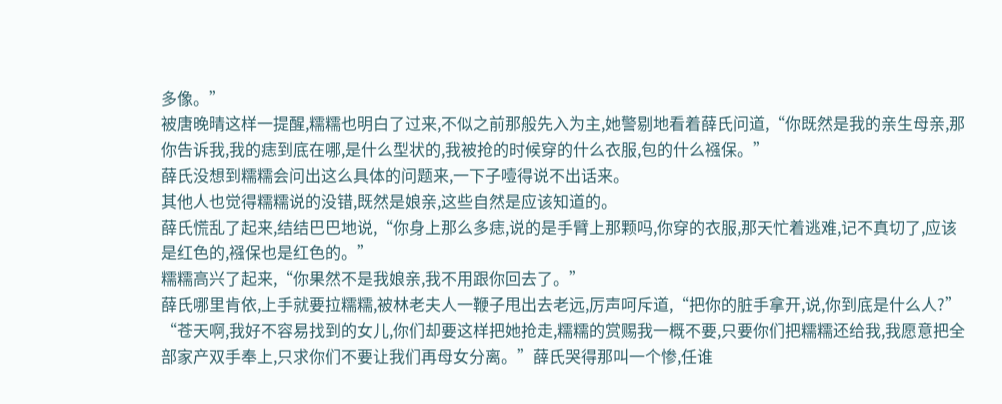多像。”
被唐晚晴这样一提醒,糯糯也明白了过来,不似之前那般先入为主,她警剔地看着薛氏问道,“你既然是我的亲生母亲,那你告诉我,我的痣到底在哪,是什么型状的,我被抢的时候穿的什么衣服,包的什么襁保。”
薛氏没想到糯糯会问出这么具体的问题来,一下子噎得说不出话来。
其他人也觉得糯糯说的没错,既然是娘亲,这些自然是应该知道的。
薛氏慌乱了起来,结结巴巴地说,“你身上那么多痣,说的是手臂上那颗吗,你穿的衣服,那天忙着逃难,记不真切了,应该是红色的,襁保也是红色的。”
糯糯高兴了起来,“你果然不是我娘亲,我不用跟你回去了。”
薛氏哪里肯依,上手就要拉糯糯,被林老夫人一鞭子甩出去老远,厉声呵斥道,“把你的脏手拿开,说,你到底是什么人?”
“苍天啊,我好不容易找到的女儿,你们却要这样把她抢走,糯糯的赏赐我一概不要,只要你们把糯糯还给我,我愿意把全部家产双手奉上,只求你们不要让我们再母女分离。”薛氏哭得那叫一个惨,任谁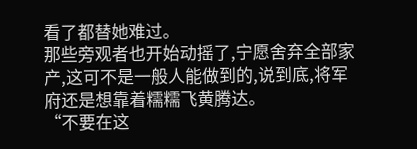看了都替她难过。
那些旁观者也开始动摇了,宁愿舍弃全部家产,这可不是一般人能做到的,说到底,将军府还是想靠着糯糯飞黄腾达。
“不要在这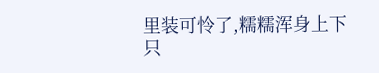里装可怜了,糯糯浑身上下只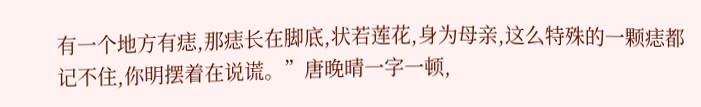有一个地方有痣,那痣长在脚底,状若莲花,身为母亲,这么特殊的一颗痣都记不住,你明摆着在说谎。”唐晚晴一字一顿,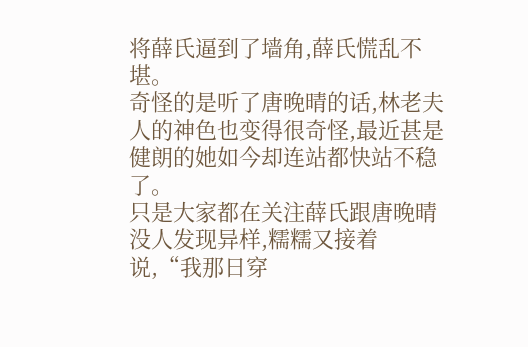将薛氏逼到了墙角,薛氏慌乱不堪。
奇怪的是听了唐晚晴的话,林老夫人的神色也变得很奇怪,最近甚是健朗的她如今却连站都快站不稳了。
只是大家都在关注薛氏跟唐晚晴没人发现异样,糯糯又接着说,“我那日穿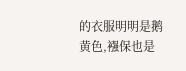的衣服明明是鹅黄色,襁保也是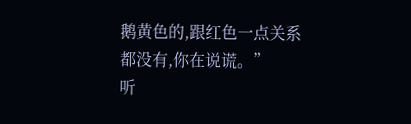鹅黄色的,跟红色一点关系都没有,你在说谎。”
听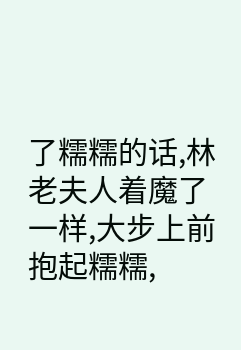了糯糯的话,林老夫人着魔了一样,大步上前抱起糯糯,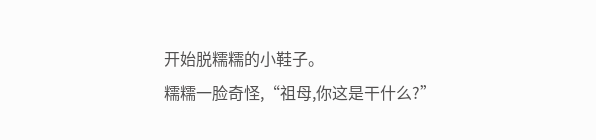开始脱糯糯的小鞋子。
糯糯一脸奇怪,“祖母,你这是干什么?”